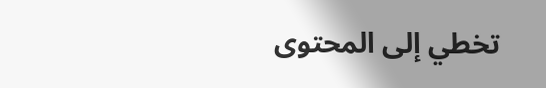تخطي إلى المحتوى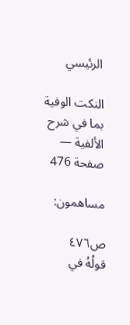الرئيسي

النكت الوفية بما في شرح الألفية — صفحة 476

مساهمون:

ص٤٧٦
قولُهُ في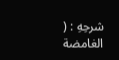شرحِهِ : ( الغامضة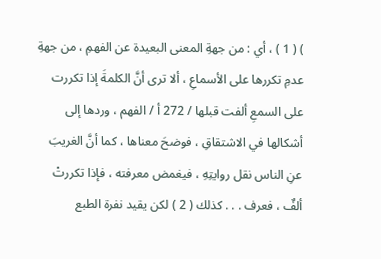) ( 1 ) ، أي : من جهةِ المعنى البعيدة عن الفهمِ ، من جهةِ عدمِ تكررها على الأسماعِ ، ألا ترى أنَّ الكلمةَ إذا تكررت على السمعِ ألفت قبلها / 272 أ / الفهم ، وردها إلى أشكالها في الاشتقاقِ ، فوضحَ معناها ، كما أنَّ الغريبَ عنِ الناس نقل روايتِهِ ، فيغمض معرفته ، فإذا تكررتْ ألفٌ ، فعرف . . . كذلك ( 2 ) لكن يقيد نفرة الطبع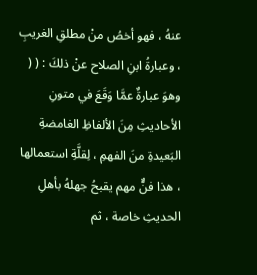عنهُ ، فهو أخصُ منْ مطلقِ الغريبِ ، وعبارةُ ابنِ الصلاح عنْ ذلكَ : ( ( وهوَ عبارةٌ عمَّا وَقَعَ في متونِ الأحاديثِ مِنَ الألفاظِ الغامضةِ البَعيدةِ منَ الفهمِ ، لِقلَّةِ استعمالها ، هذا فنٌّ مهم يقبحُ جهلهُ بأهلِ الحديثِ خاصة ، ثم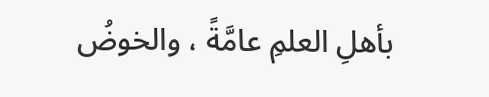بأهلِ العلمِ عامَّةً ، والخوضُ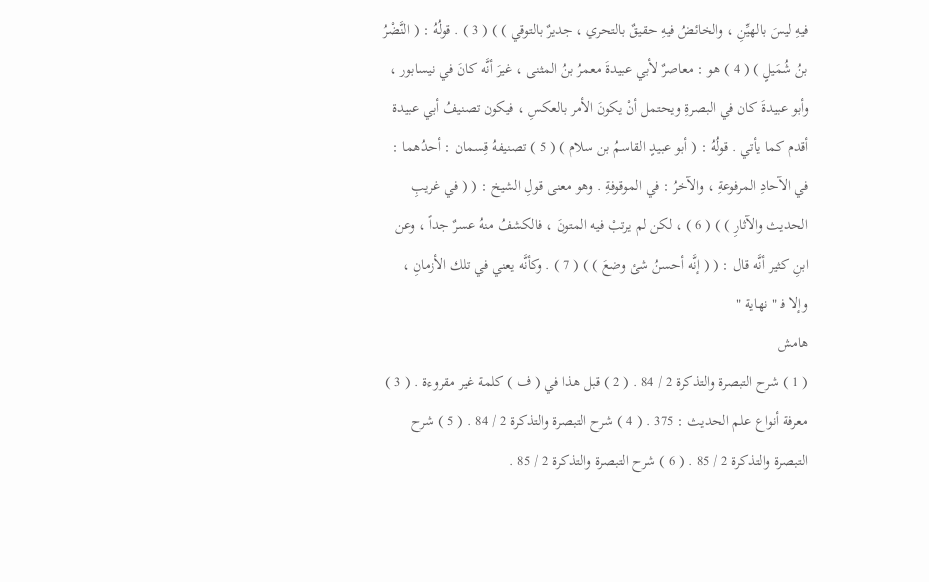فيهِ ليسَ بالهيِّنِ ، والخائضُ فيهِ حقيقٌ بالتحري ، جديرٌ بالتوقي ) ) ( 3 ) . قولُهُ : ( النَّضْرُ بنُ شُمَيلٍ ) ( 4 ) هو : معاصرٌ لأبي عبيدةَ معمرُ بنُ المثنى ، غيرَ أنَّه كانَ في نيسابور ، وأبو عبيدةَ كان في البصرةِ ويحتمل أنْ يكونَ الأمر بالعكسِ ، فيكون تصنيفُ أبي عبيدة أقدم كما يأتي . قولُهُ : ( أبو عبيدٍ القاسمُ بن سلام ) ( 5 ) تصنيفهُ قِسمان : أحدُهما : في الآحادِ المرفوعةِ ، والآخرُ : في الموقوفةِ . وهو معنى قولِ الشيخ : ( ( في غريبِ الحديث والآثارِ ) ) ( 6 ) ، لكن لم يرتبْ فيه المتونَ ، فالكشفُ منهُ عسرٌ جداً ، وعن ابنِ كثير أنَّه قال : ( ( إنَّه أحسنُ شئ وضعَ ) ) ( 7 ) . وكأنَّه يعني في تلك الأزمانِ ، وإلا ف‍ " نهاية "
هامش
( 1 ) شرح التبصرة والتذكرة 2 / 84 . ( 2 ) قبل هذا في ( ف ) كلمة غير مقروءة . ( 3 ) معرفة أنواع علم الحديث : 375 . ( 4 ) شرح التبصرة والتذكرة 2 / 84 . ( 5 ) شرح التبصرة والتذكرة 2 / 85 . ( 6 ) شرح التبصرة والتذكرة 2 / 85 .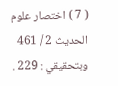( 7 ) اختصار علوم الحديث 2 / 461 وبتحقيقي : 229 .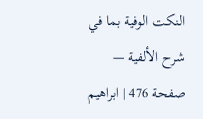النكت الوفية بما في شرح الألفية — صفحة 476 | ابراهيم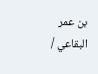بن عمر البقاعي /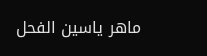ماهر ياسين الفحل